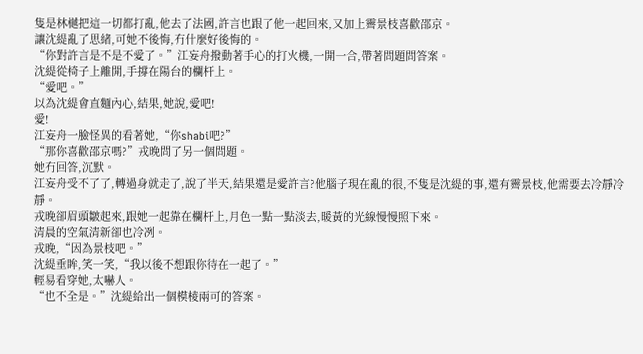隻是林樾把這一切都打亂,他去了法國,許言也跟了他一起回來,又加上霽景枝喜歡邵京。
讓沈緹亂了思緒,可她不後悔,冇什麼好後悔的。
“你對許言是不是不愛了。”江妄舟撥動著手心的打火機,一開一合,帶著問題問答案。
沈緹從椅子上離開,手撐在陽台的欄杆上。
“愛吧。”
以為沈緹會直麵內心,結果,她說,愛吧!
愛!
江妄舟一臉怪異的看著她,“你shabi吧?”
“那你喜歡邵京嗎?”戎晚問了另一個問題。
她冇回答,沉默。
江妄舟受不了了,轉過身就走了,說了半天,結果還是愛許言?他腦子現在亂的很,不隻是沈緹的事,還有霽景枝,他需要去冷靜冷靜。
戎晚卻眉頭皺起來,跟她一起靠在欄杆上,月色一點一點淡去,暖黃的光線慢慢照下來。
清晨的空氣清新卻也冷冽。
戎晚,“因為景枝吧。”
沈緹垂眸,笑一笑,“我以後不想跟你待在一起了。”
輕易看穿她,太嚇人。
“也不全是。”沈緹給出一個模棱兩可的答案。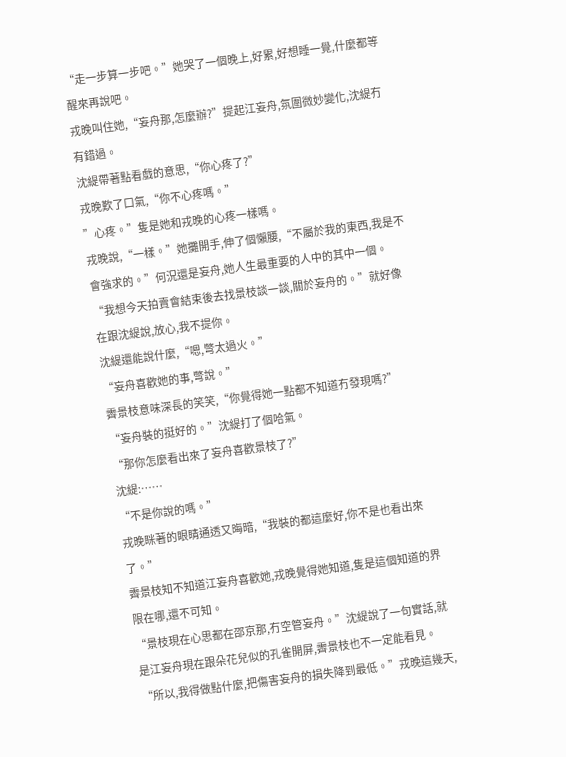“走一步算一步吧。”她哭了一個晚上,好累,好想睡一覺,什麼都等醒來再說吧。
戎晚叫住她,“妄舟那,怎麼辦?”提起江妄舟,氛圍微妙變化,沈緹冇有錯過。
沈緹帶著點看戲的意思,“你心疼了?”
戎晚歎了口氣,“你不心疼嗎。”
”心疼。”隻是她和戎晚的心疼一樣嗎。
戎晚說,“一樣。”她攤開手,伸了個懶腰,“不屬於我的東西,我是不會強求的。”何況還是妄舟,她人生最重要的人中的其中一個。
“我想今天拍賣會結束後去找景枝談一談,關於妄舟的。”就好像在跟沈緹說,放心,我不提你。
沈緹還能說什麼,“嗯,彆太過火。”
“妄舟喜歡她的事,彆說。”
霽景枝意味深長的笑笑,“你覺得她一點都不知道冇發現嗎?”
“妄舟裝的挺好的。”沈緹打了個哈氣。
“那你怎麼看出來了妄舟喜歡景枝了?”
沈緹:……
“不是你說的嗎。”
戎晚眯著的眼睛通透又晦暗,“我裝的都這麼好,你不是也看出來了。”
霽景枝知不知道江妄舟喜歡她,戎晚覺得她知道,隻是這個知道的界限在哪,還不可知。
“景枝現在心思都在邵京那,冇空管妄舟。”沈緹說了一句實話,就是江妄舟現在跟朵花兒似的孔雀開屏,霽景枝也不一定能看見。
“所以,我得做點什麼,把傷害妄舟的損失降到最低。”戎晚這幾天,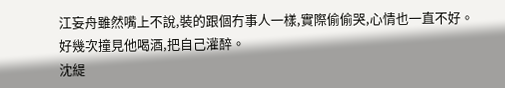江妄舟雖然嘴上不說,裝的跟個冇事人一樣,實際偷偷哭,心情也一直不好。
好幾次撞見他喝酒,把自己灌醉。
沈緹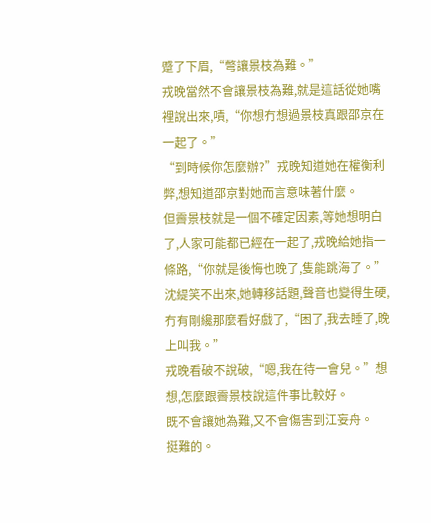蹙了下眉,“彆讓景枝為難。”
戎晚當然不會讓景枝為難,就是這話從她嘴裡說出來,嘖,“你想冇想過景枝真跟邵京在一起了。”
“到時候你怎麼辦?”戎晚知道她在權衡利弊,想知道邵京對她而言意味著什麼。
但霽景枝就是一個不確定因素,等她想明白了,人家可能都已經在一起了,戎晚給她指一條路,“你就是後悔也晚了,隻能跳海了。”
沈緹笑不出來,她轉移話題,聲音也變得生硬,冇有剛纔那麼看好戲了,“困了,我去睡了,晚上叫我。”
戎晚看破不說破,“嗯,我在待一會兒。”想想,怎麼跟霽景枝說這件事比較好。
既不會讓她為難,又不會傷害到江妄舟。
挺難的。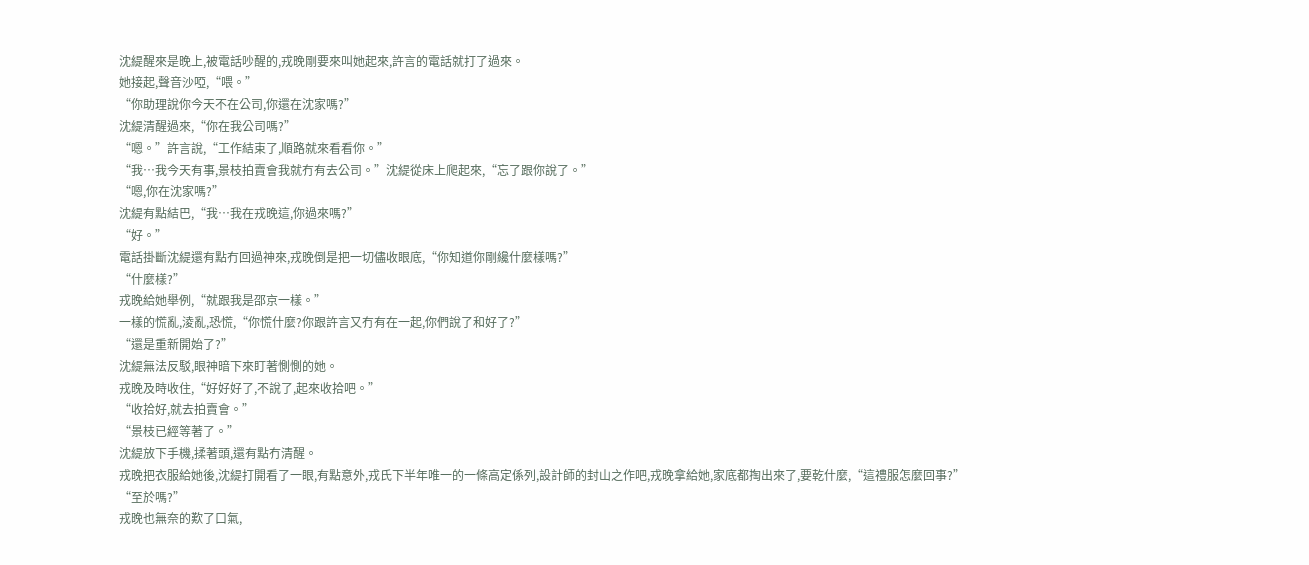沈緹醒來是晚上,被電話吵醒的,戎晚剛要來叫她起來,許言的電話就打了過來。
她接起,聲音沙啞,“喂。”
“你助理說你今天不在公司,你還在沈家嗎?”
沈緹清醒過來,“你在我公司嗎?”
“嗯。”許言說,“工作結束了,順路就來看看你。”
“我…我今天有事,景枝拍賣會我就冇有去公司。”沈緹從床上爬起來,“忘了跟你說了。”
“嗯,你在沈家嗎?”
沈緹有點結巴,“我…我在戎晚這,你過來嗎?”
“好。”
電話掛斷沈緹還有點冇回過神來,戎晚倒是把一切儘收眼底,“你知道你剛纔什麼樣嗎?”
“什麼樣?”
戎晚給她舉例,“就跟我是邵京一樣。”
一樣的慌亂,淩亂,恐慌,“你慌什麼?你跟許言又冇有在一起,你們說了和好了?”
“還是重新開始了?”
沈緹無法反駁,眼神暗下來盯著惻惻的她。
戎晚及時收住,“好好好了,不說了,起來收拾吧。”
“收拾好,就去拍賣會。”
“景枝已經等著了。”
沈緹放下手機,揉著頭,還有點冇清醒。
戎晚把衣服給她後,沈緹打開看了一眼,有點意外,戎氏下半年唯一的一條高定係列,設計師的封山之作吧,戎晚拿給她,家底都掏出來了,要乾什麼,“這禮服怎麼回事?”
“至於嗎?”
戎晚也無奈的歎了口氣,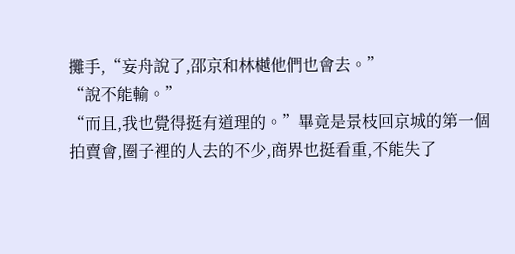攤手,“妄舟說了,邵京和林樾他們也會去。”
“說不能輸。”
“而且,我也覺得挺有道理的。”畢竟是景枝回京城的第一個拍賣會,圈子裡的人去的不少,商界也挺看重,不能失了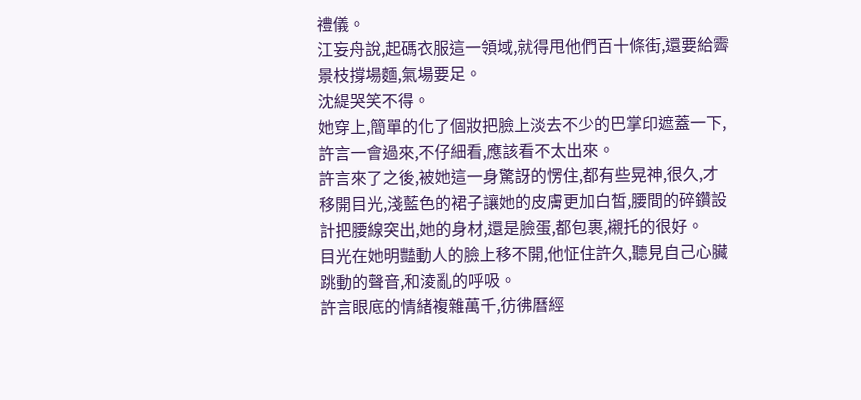禮儀。
江妄舟說,起碼衣服這一領域,就得甩他們百十條街,還要給霽景枝撐場麵,氣場要足。
沈緹哭笑不得。
她穿上,簡單的化了個妝把臉上淡去不少的巴掌印遮蓋一下,許言一會過來,不仔細看,應該看不太出來。
許言來了之後,被她這一身驚訝的愣住,都有些晃神,很久,才移開目光,淺藍色的裙子讓她的皮膚更加白皙,腰間的碎鑽設計把腰線突出,她的身材,還是臉蛋,都包裹,襯托的很好。
目光在她明豔動人的臉上移不開,他怔住許久,聽見自己心臟跳動的聲音,和淩亂的呼吸。
許言眼底的情緒複雜萬千,彷彿曆經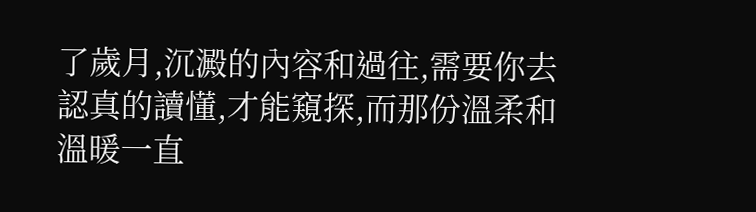了歲月,沉澱的內容和過往,需要你去認真的讀懂,才能窺探,而那份溫柔和溫暖一直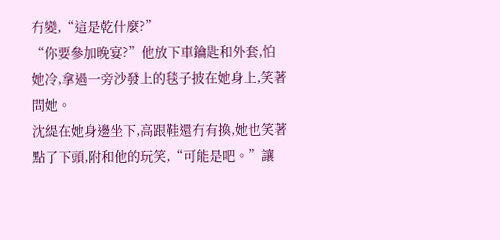冇變,“這是乾什麼?”
“你要參加晚宴?”他放下車鑰匙和外套,怕她冷,拿過一旁沙發上的毯子披在她身上,笑著問她。
沈緹在她身邊坐下,高跟鞋還冇有換,她也笑著點了下頭,附和他的玩笑,“可能是吧。”讓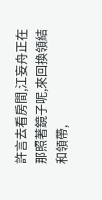許言去看房間,江妄舟正在那照著鏡子呢,來回換領結和領帶,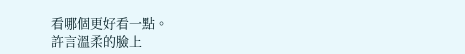看哪個更好看一點。
許言溫柔的臉上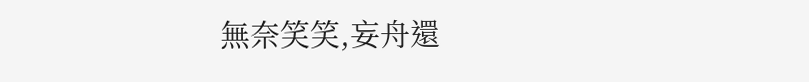無奈笑笑,妄舟還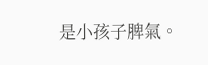是小孩子脾氣。